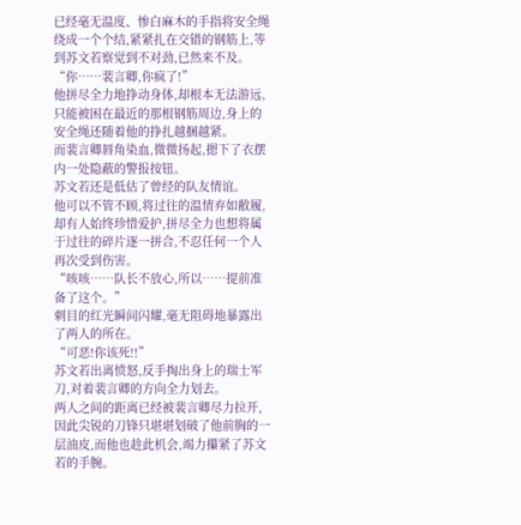已经毫无温度、惨白麻木的手指将安全绳绕成一个个结,紧紧扎在交错的钢筋上,等到苏文若察觉到不对劲,已然来不及。
“你……裴言卿,你疯了!”
他拼尽全力地挣动身体,却根本无法游远,只能被困在最近的那根钢筋周边,身上的安全绳还随着他的挣扎越捆越紧。
而裴言卿唇角染血,微微扬起,摁下了衣摆内一处隐蔽的警报按钮。
苏文若还是低估了曾经的队友情谊。
他可以不管不顾,将过往的温情弃如敝履,却有人始终珍惜爱护,拼尽全力也想将属于过往的碎片逐一拼合,不忍任何一个人再次受到伤害。
“咳咳……队长不放心,所以……提前准备了这个。”
刺目的红光瞬间闪耀,毫无阻碍地暴露出了两人的所在。
“可恶!你该死!!”
苏文若出离愤怒,反手掏出身上的瑞士军刀,对着裴言卿的方向全力划去。
两人之间的距离已经被裴言卿尽力拉开,因此尖锐的刀锋只堪堪划破了他前胸的一层油皮,而他也趁此机会,竭力攥紧了苏文若的手腕。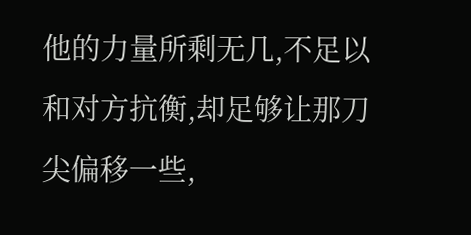他的力量所剩无几,不足以和对方抗衡,却足够让那刀尖偏移一些,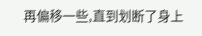再偏移一些,直到划断了身上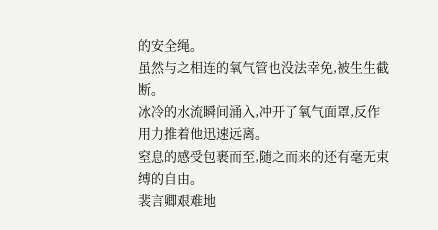的安全绳。
虽然与之相连的氧气管也没法幸免,被生生截断。
冰冷的水流瞬间涌入,冲开了氧气面罩,反作用力推着他迅速远离。
窒息的感受包裹而至,随之而来的还有毫无束缚的自由。
裴言卿艰难地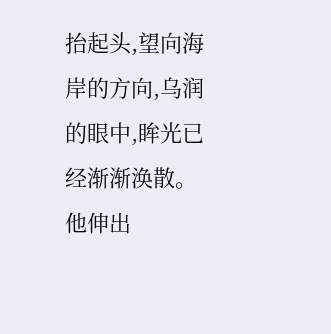抬起头,望向海岸的方向,乌润的眼中,眸光已经渐渐涣散。
他伸出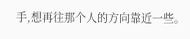手,想再往那个人的方向靠近一些。